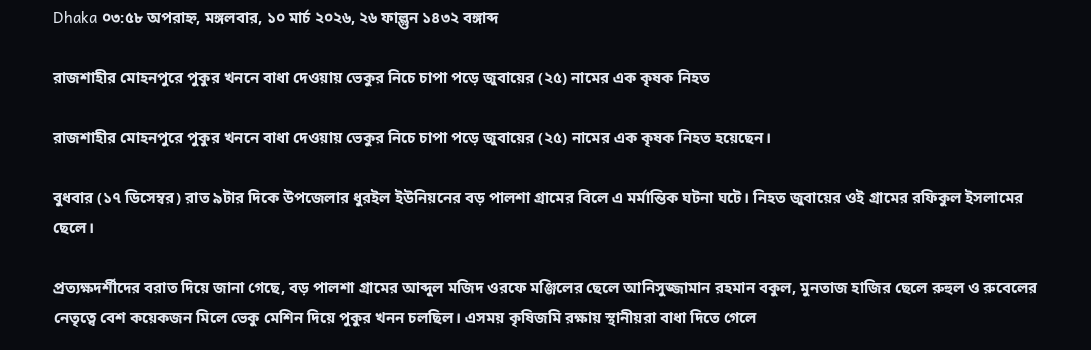Dhaka ০৩:৫৮ অপরাহ্ন, মঙ্গলবার, ১০ মার্চ ২০২৬, ২৬ ফাল্গুন ১৪৩২ বঙ্গাব্দ

রাজশাহীর মোহনপুরে পুকুর খননে বাধা দেওয়ায় ভেকুর নিচে চাপা পড়ে জুবায়ের (২৫) নামের এক কৃষক নিহত

রাজশাহীর মোহনপুরে পুকুর খননে বাধা দেওয়ায় ভেকুর নিচে চাপা পড়ে জুবায়ের (২৫) নামের এক কৃষক নিহত হয়েছেন।

বুধবার (১৭ ডিসেম্বর) রাত ৯টার দিকে উপজেলার ধুরইল ইউনিয়নের বড় পালশা গ্রামের বিলে এ মর্মান্তিক ঘটনা ঘটে। নিহত জুবায়ের ওই গ্রামের রফিকুল ইসলামের ছেলে।

প্রত্যক্ষদর্শীদের বরাত দিয়ে জানা গেছে, বড় পালশা গ্রামের আব্দুল মজিদ ওরফে মঞ্জিলের ছেলে আনিসুজ্জামান রহমান বকুল, মুনতাজ হাজির ছেলে রুহুল ও রুবেলের নেতৃত্বে বেশ কয়েকজন মিলে ভেকু মেশিন দিয়ে পুকুর খনন চলছিল। এসময় কৃষিজমি রক্ষায় স্থানীয়রা বাধা দিতে গেলে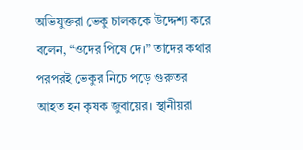অভিযুক্তরা ভেকু চালককে উদ্দেশ্য করে বলেন, “ওদের পিষে দে।” তাদের কথার পরপরই ভেকুর নিচে পড়ে গুরুতর আহত হন কৃষক জুবায়ের। স্থানীয়রা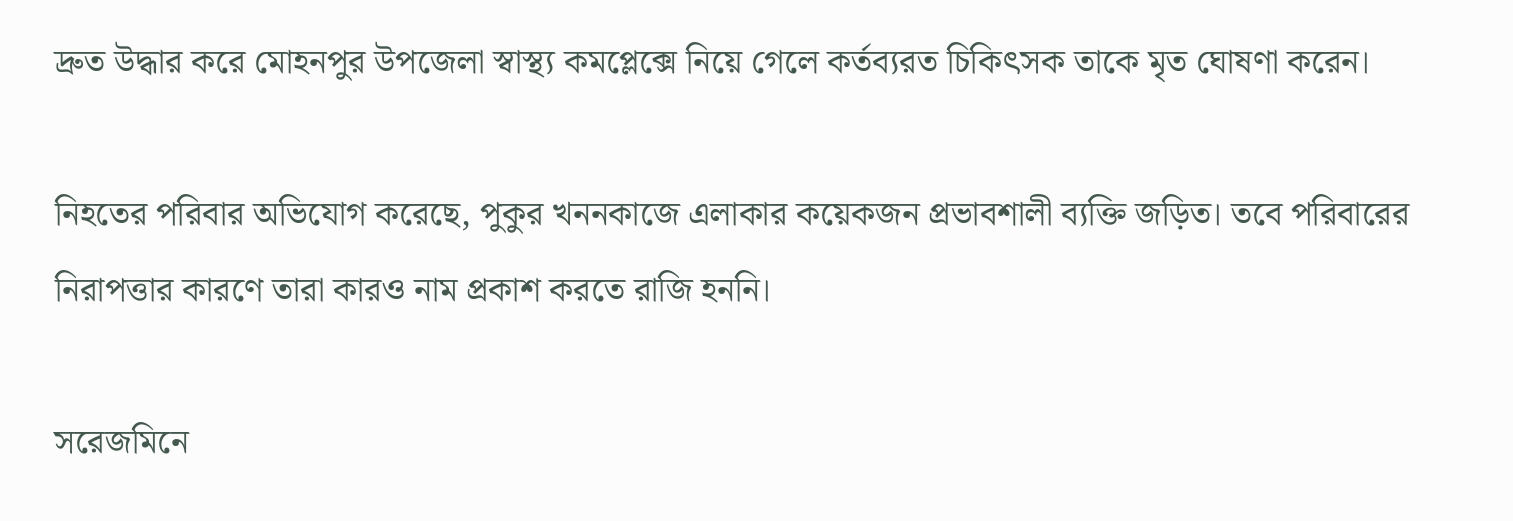দ্রুত উদ্ধার করে মোহনপুর উপজেলা স্বাস্থ্য কমপ্লেক্সে নিয়ে গেলে কর্তব্যরত চিকিৎসক তাকে মৃত ঘোষণা করেন।

নিহতের পরিবার অভিযোগ করেছে, পুকুর খননকাজে এলাকার কয়েকজন প্রভাবশালী ব্যক্তি জড়িত। তবে পরিবারের নিরাপত্তার কারণে তারা কারও নাম প্রকাশ করতে রাজি হননি।

সরেজমিনে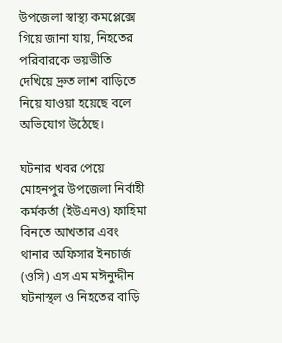উপজেলা স্বাস্থ্য কমপ্লেক্সে গিয়ে জানা যায়, নিহতের পরিবারকে ভয়ভীতি দেখিয়ে দ্রুত লাশ বাড়িতে নিয়ে যাওয়া হয়েছে বলে অভিযোগ উঠেছে।

ঘটনার খবর পেয়ে মোহনপুর উপজেলা নির্বাহী কর্মকর্তা (ইউএনও) ফাহিমা বিনতে আখতার এবং থানার অফিসার ইনচার্জ (ওসি) এস এম মঈনুদ্দীন ঘটনাস্থল ও নিহতের বাড়ি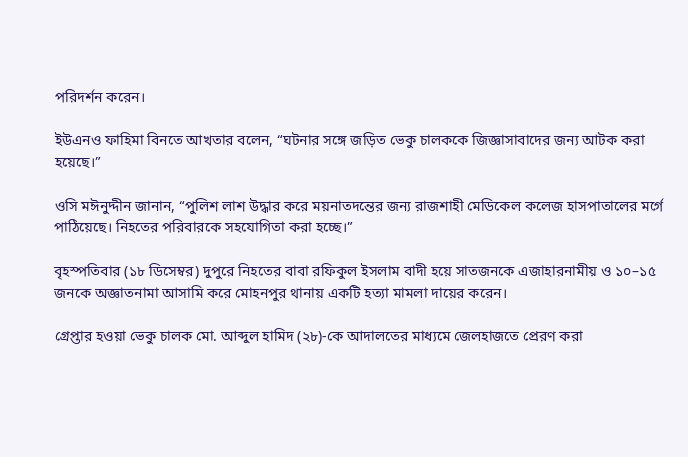পরিদর্শন করেন।

ইউএনও ফাহিমা বিনতে আখতার বলেন, “ঘটনার সঙ্গে জড়িত ভেকু চালককে জিজ্ঞাসাবাদের জন্য আটক করা হয়েছে।”

ওসি মঈনুদ্দীন জানান, “পুলিশ লাশ উদ্ধার করে ময়নাতদন্তের জন্য রাজশাহী মেডিকেল কলেজ হাসপাতালের মর্গে পাঠিয়েছে। নিহতের পরিবারকে সহযোগিতা করা হচ্ছে।”

বৃহস্পতিবার (১৮ ডিসেম্বর) দুপুরে নিহতের বাবা রফিকুল ইসলাম বাদী হয়ে সাতজনকে এজাহারনামীয় ও ১০–১৫ জনকে অজ্ঞাতনামা আসামি করে মোহনপুর থানায় একটি হত্যা মামলা দায়ের করেন।

গ্রেপ্তার হওয়া ভেকু চালক মো. আব্দুল হামিদ (২৮)-কে আদালতের মাধ্যমে জেলহাজতে প্রেরণ করা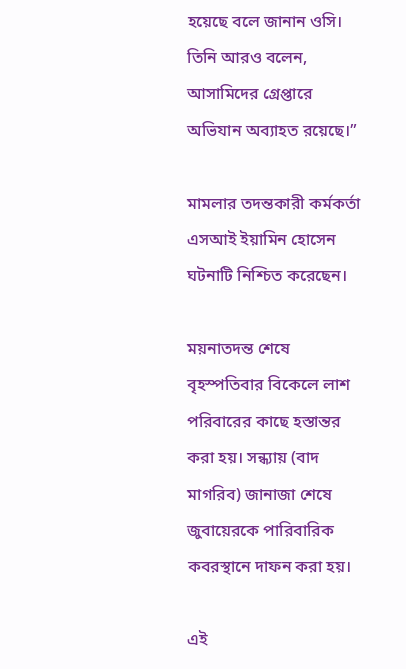হয়েছে বলে জানান ওসি। তিনি আরও বলেন, আসামিদের গ্রেপ্তারে অভিযান অব্যাহত রয়েছে।”

মামলার তদন্তকারী কর্মকর্তা এসআই ইয়ামিন হোসেন ঘটনাটি নিশ্চিত করেছেন।

ময়নাতদন্ত শেষে বৃহস্পতিবার বিকেলে লাশ পরিবারের কাছে হস্তান্তর করা হয়। সন্ধ্যায় (বাদ মাগরিব) জানাজা শেষে জুবায়েরকে পারিবারিক কবরস্থানে দাফন করা হয়।

এই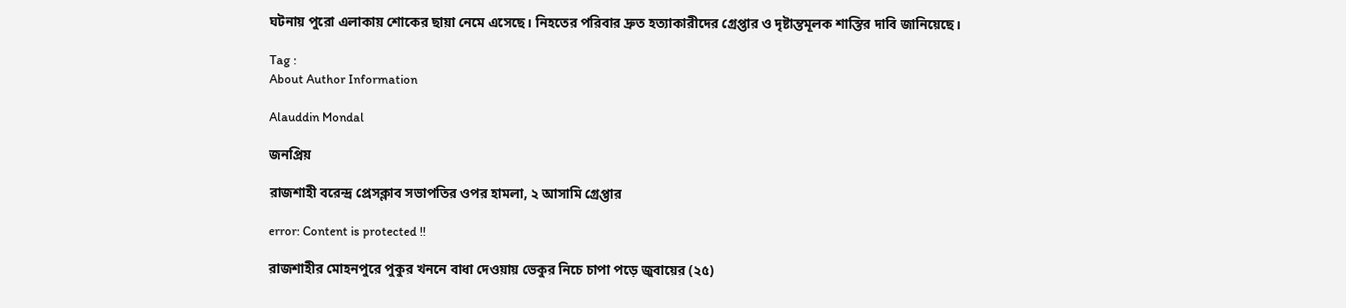ঘটনায় পুরো এলাকায় শোকের ছায়া নেমে এসেছে। নিহতের পরিবার দ্রুত হত্যাকারীদের গ্রেপ্তার ও দৃষ্টান্তমূলক শাস্তির দাবি জানিয়েছে।

Tag :
About Author Information

Alauddin Mondal

জনপ্রিয়

রাজশাহী বরেন্দ্র প্রেসক্লাব সভাপতির ওপর হামলা, ২ আসামি গ্রেপ্তার

error: Content is protected !!

রাজশাহীর মোহনপুরে পুকুর খননে বাধা দেওয়ায় ভেকুর নিচে চাপা পড়ে জুবায়ের (২৫)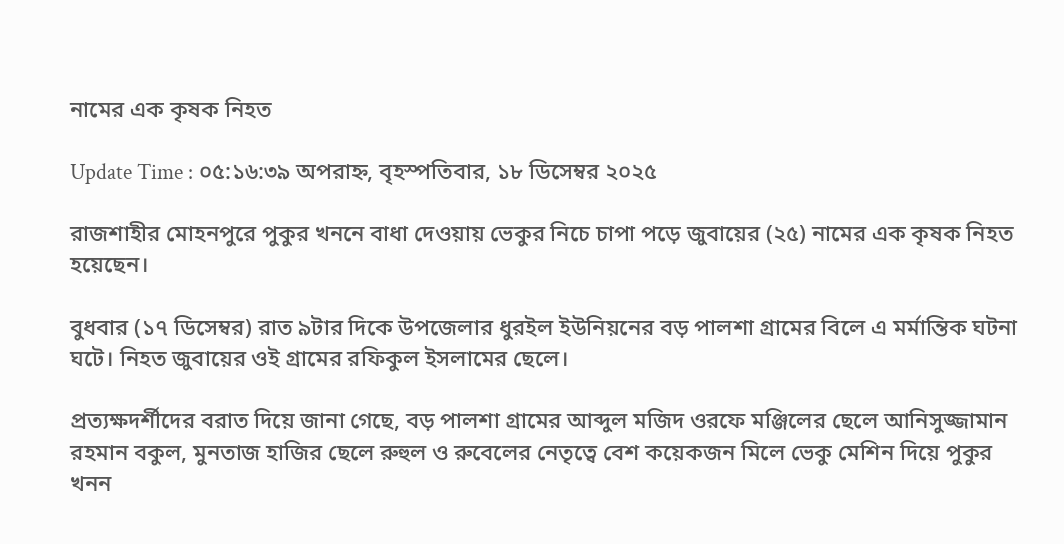নামের এক কৃষক নিহত

Update Time : ০৫:১৬:৩৯ অপরাহ্ন, বৃহস্পতিবার, ১৮ ডিসেম্বর ২০২৫

রাজশাহীর মোহনপুরে পুকুর খননে বাধা দেওয়ায় ভেকুর নিচে চাপা পড়ে জুবায়ের (২৫) নামের এক কৃষক নিহত হয়েছেন।

বুধবার (১৭ ডিসেম্বর) রাত ৯টার দিকে উপজেলার ধুরইল ইউনিয়নের বড় পালশা গ্রামের বিলে এ মর্মান্তিক ঘটনা ঘটে। নিহত জুবায়ের ওই গ্রামের রফিকুল ইসলামের ছেলে।

প্রত্যক্ষদর্শীদের বরাত দিয়ে জানা গেছে, বড় পালশা গ্রামের আব্দুল মজিদ ওরফে মঞ্জিলের ছেলে আনিসুজ্জামান রহমান বকুল, মুনতাজ হাজির ছেলে রুহুল ও রুবেলের নেতৃত্বে বেশ কয়েকজন মিলে ভেকু মেশিন দিয়ে পুকুর খনন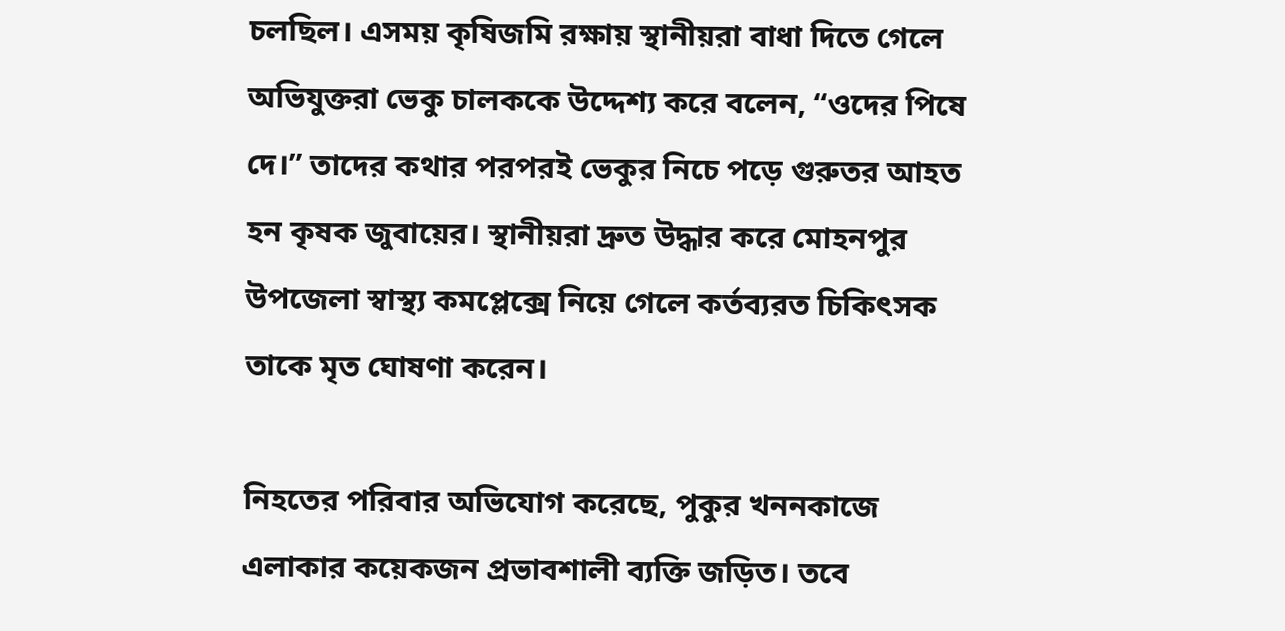চলছিল। এসময় কৃষিজমি রক্ষায় স্থানীয়রা বাধা দিতে গেলে অভিযুক্তরা ভেকু চালককে উদ্দেশ্য করে বলেন, “ওদের পিষে দে।” তাদের কথার পরপরই ভেকুর নিচে পড়ে গুরুতর আহত হন কৃষক জুবায়ের। স্থানীয়রা দ্রুত উদ্ধার করে মোহনপুর উপজেলা স্বাস্থ্য কমপ্লেক্সে নিয়ে গেলে কর্তব্যরত চিকিৎসক তাকে মৃত ঘোষণা করেন।

নিহতের পরিবার অভিযোগ করেছে, পুকুর খননকাজে এলাকার কয়েকজন প্রভাবশালী ব্যক্তি জড়িত। তবে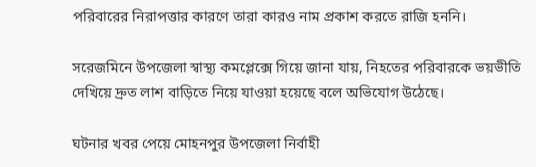পরিবারের নিরাপত্তার কারণে তারা কারও নাম প্রকাশ করতে রাজি হননি।

সরেজমিনে উপজেলা স্বাস্থ্য কমপ্লেক্সে গিয়ে জানা যায়, নিহতের পরিবারকে ভয়ভীতি দেখিয়ে দ্রুত লাশ বাড়িতে নিয়ে যাওয়া হয়েছে বলে অভিযোগ উঠেছে।

ঘটনার খবর পেয়ে মোহনপুর উপজেলা নির্বাহী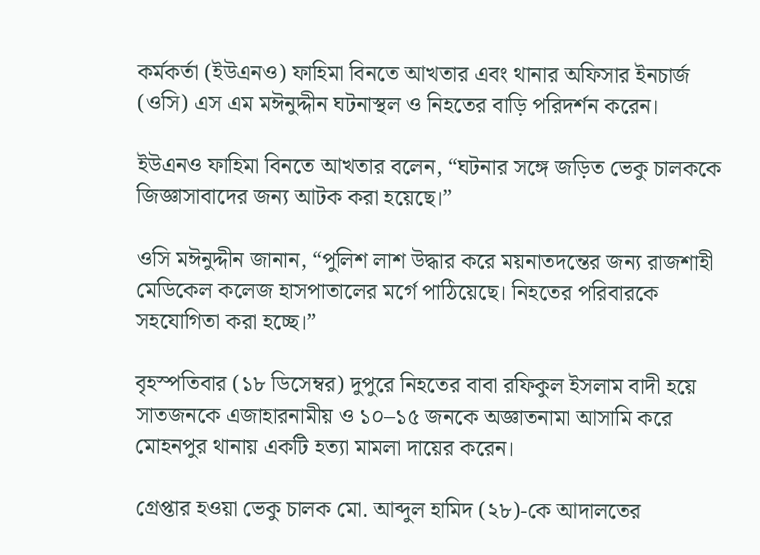কর্মকর্তা (ইউএনও) ফাহিমা বিনতে আখতার এবং থানার অফিসার ইনচার্জ (ওসি) এস এম মঈনুদ্দীন ঘটনাস্থল ও নিহতের বাড়ি পরিদর্শন করেন।

ইউএনও ফাহিমা বিনতে আখতার বলেন, “ঘটনার সঙ্গে জড়িত ভেকু চালককে জিজ্ঞাসাবাদের জন্য আটক করা হয়েছে।”

ওসি মঈনুদ্দীন জানান, “পুলিশ লাশ উদ্ধার করে ময়নাতদন্তের জন্য রাজশাহী মেডিকেল কলেজ হাসপাতালের মর্গে পাঠিয়েছে। নিহতের পরিবারকে সহযোগিতা করা হচ্ছে।”

বৃহস্পতিবার (১৮ ডিসেম্বর) দুপুরে নিহতের বাবা রফিকুল ইসলাম বাদী হয়ে সাতজনকে এজাহারনামীয় ও ১০–১৫ জনকে অজ্ঞাতনামা আসামি করে মোহনপুর থানায় একটি হত্যা মামলা দায়ের করেন।

গ্রেপ্তার হওয়া ভেকু চালক মো. আব্দুল হামিদ (২৮)-কে আদালতের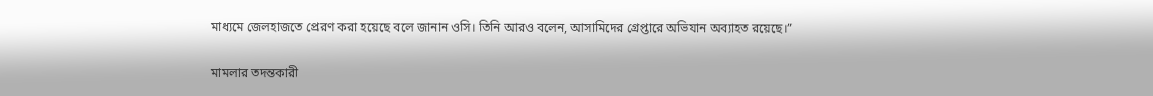মাধ্যমে জেলহাজতে প্রেরণ করা হয়েছে বলে জানান ওসি। তিনি আরও বলেন, আসামিদের গ্রেপ্তারে অভিযান অব্যাহত রয়েছে।”

মামলার তদন্তকারী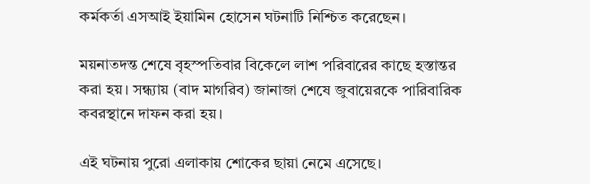কর্মকর্তা এসআই ইয়ামিন হোসেন ঘটনাটি নিশ্চিত করেছেন।

ময়নাতদন্ত শেষে বৃহস্পতিবার বিকেলে লাশ পরিবারের কাছে হস্তান্তর করা হয়। সন্ধ্যায় (বাদ মাগরিব) জানাজা শেষে জুবায়েরকে পারিবারিক কবরস্থানে দাফন করা হয়।

এই ঘটনায় পুরো এলাকায় শোকের ছায়া নেমে এসেছে।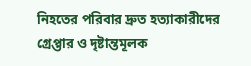নিহতের পরিবার দ্রুত হত্যাকারীদের গ্রেপ্তার ও দৃষ্টান্তমূলক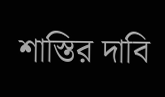শাস্তির দাবি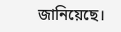জানিয়েছে।